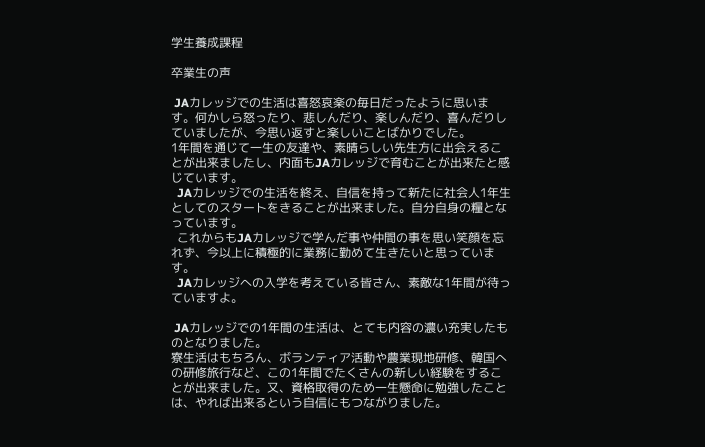学生養成課程

卒業生の声

 JAカレッジでの生活は喜怒哀楽の毎日だったように思います。何かしら怒ったり、悲しんだり、楽しんだり、喜んだりしていましたが、今思い返すと楽しいことばかりでした。
1年間を通じて一生の友達や、素晴らしい先生方に出会えることが出来ましたし、内面もJAカレッジで育むことが出来たと感じています。
  JAカレッジでの生活を終え、自信を持って新たに社会人1年生としてのスタートをきることが出来ました。自分自身の糧となっています。
  これからもJAカレッジで学んだ事や仲間の事を思い笑顔を忘れず、今以上に積極的に業務に勤めて生きたいと思っています。
  JAカレッジへの入学を考えている皆さん、素敵な1年間が待っていますよ。

 JAカレッジでの1年間の生活は、とても内容の濃い充実したものとなりました。
寮生活はもちろん、ボランティア活動や農業現地研修、韓国への研修旅行など、この1年間でたくさんの新しい経験をすることが出来ました。又、資格取得のため一生懸命に勉強したことは、やれば出来るという自信にもつながりました。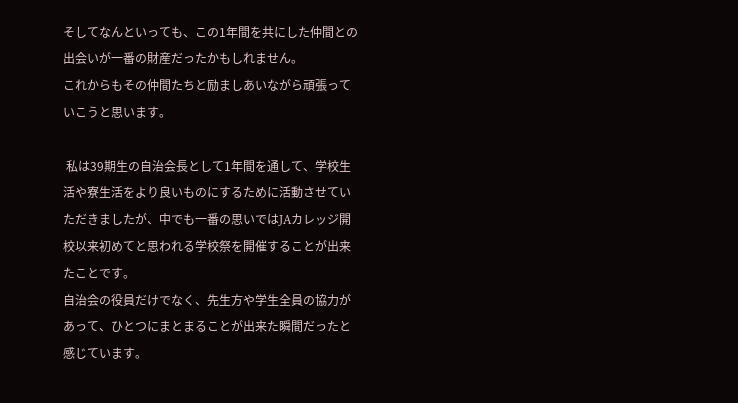そしてなんといっても、この1年間を共にした仲間との出会いが一番の財産だったかもしれません。
これからもその仲間たちと励ましあいながら頑張っていこうと思います。

 私は39期生の自治会長として1年間を通して、学校生活や寮生活をより良いものにするために活動させていただきましたが、中でも一番の思いではJAカレッジ開校以来初めてと思われる学校祭を開催することが出来たことです。
自治会の役員だけでなく、先生方や学生全員の協力があって、ひとつにまとまることが出来た瞬間だったと感じています。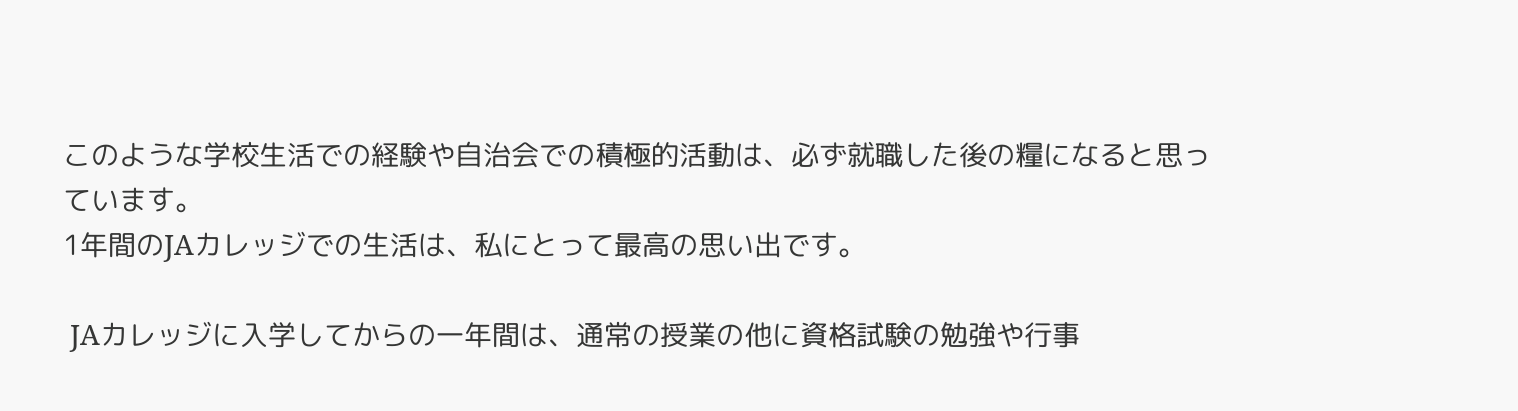このような学校生活での経験や自治会での積極的活動は、必ず就職した後の糧になると思っています。
1年間のJAカレッジでの生活は、私にとって最高の思い出です。

 JAカレッジに入学してからの一年間は、通常の授業の他に資格試験の勉強や行事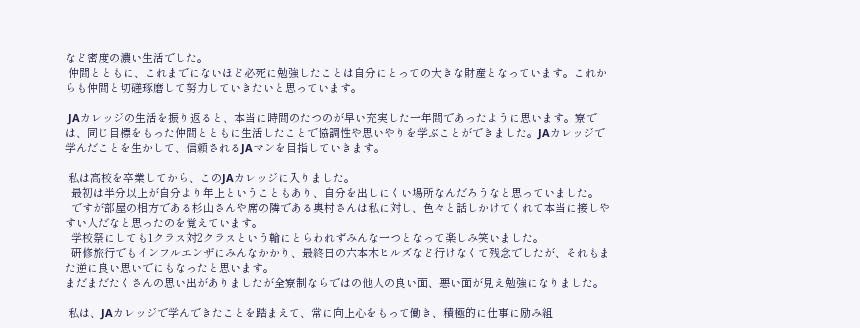など密度の濃い生活でした。
 仲間とともに、これまでにないほど必死に勉強したことは自分にとっての大きな財産となっています。これからも仲間と切磋琢磨して努力していきたいと思っています。

 JAカレッジの生活を振り返ると、本当に時間のたつのが早い充実した一年間であったように思います。寮では、同じ目標をもった仲間とともに生活したことで協調性や思いやりを学ぶことができました。JAカレッジで学んだことを生かして、信頼されるJAマンを目指していきます。

 私は高校を卒業してから、このJAカレッジに入りました。
  最初は半分以上が自分より年上ということもあり、自分を出しにくい場所なんだろうなと思っていました。
  ですが部屋の相方である杉山さんや席の隣である奥村さんは私に対し、色々と話しかけてくれて本当に接しやすい人だなと思ったのを覚えています。
  学校祭にしても1クラス対2クラスという輪にとらわれずみんな一つとなって楽しみ笑いました。
  研修旅行でもインフルエンザにみんなかかり、最終日の六本木ヒルズなど行けなくて残念でしたが、それもまた逆に良い思いでにもなったと思います。
まだまだたくさんの思い出がありましたが全寮制ならではの他人の良い面、悪い面が見え勉強になりました。

 私は、JAカレッジで学んできたことを踏まえて、常に向上心をもって働き、積極的に仕事に励み組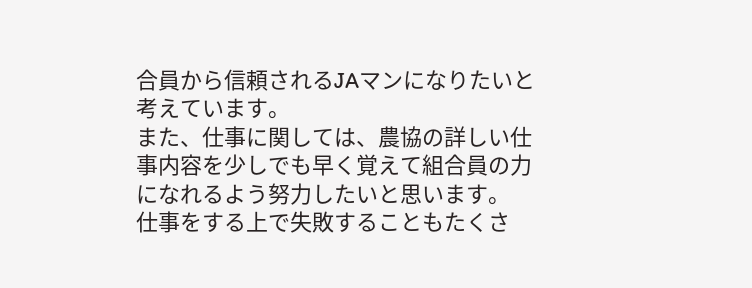合員から信頼されるJAマンになりたいと考えています。
また、仕事に関しては、農協の詳しい仕事内容を少しでも早く覚えて組合員の力になれるよう努力したいと思います。
仕事をする上で失敗することもたくさ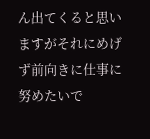ん出てくると思いますがそれにめげず前向きに仕事に努めたいで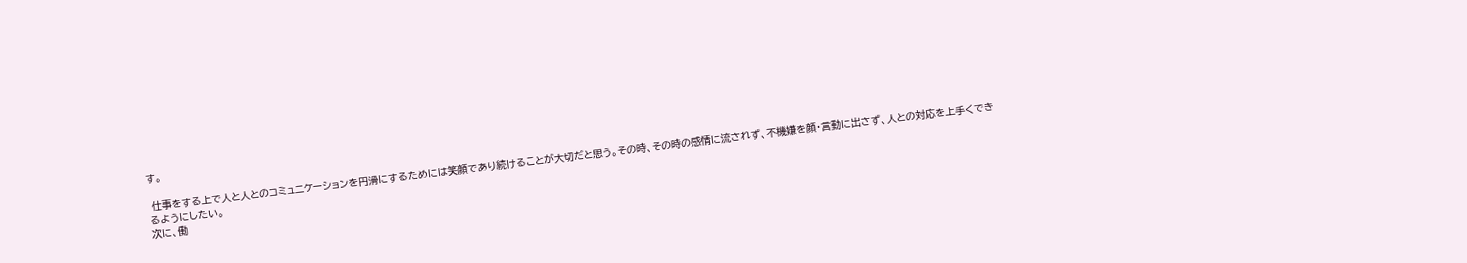す。

 仕事をする上で人と人とのコミュニケーションを円滑にするためには笑顔であり続けることが大切だと思う。その時、その時の感情に流されず、不機嫌を顔・言動に出さず、人との対応を上手くできるようにしたい。
次に、働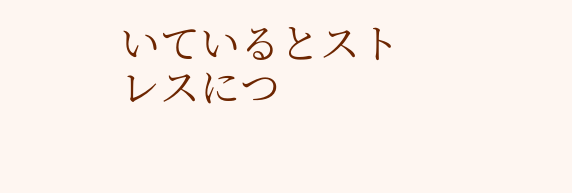いているとストレスにつ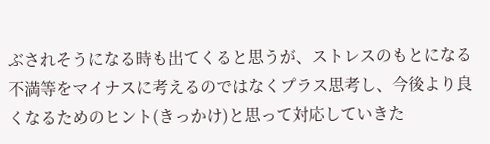ぶされそうになる時も出てくると思うが、ストレスのもとになる不満等をマイナスに考えるのではなくプラス思考し、今後より良くなるためのヒント(きっかけ)と思って対応していきた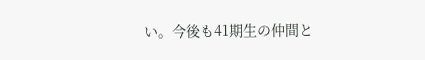い。今後も41期生の仲間と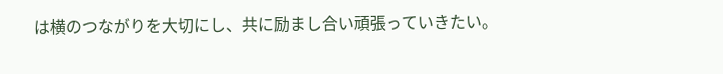は横のつながりを大切にし、共に励まし合い頑張っていきたい。